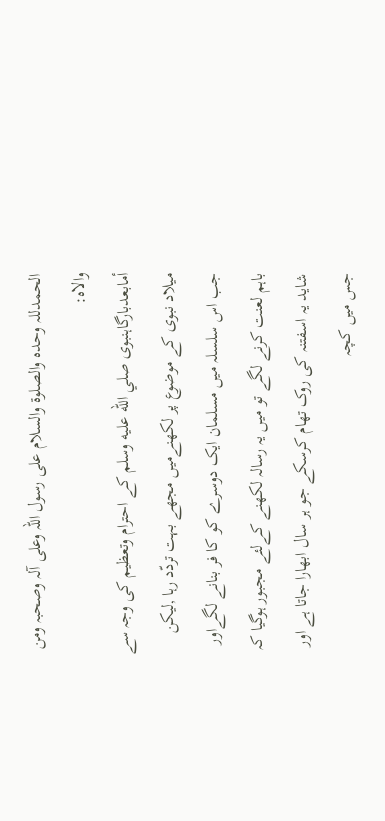الحمدللہ وحدہ والصلوۃ والسلام علی رسول اللہ وعلی آلہ وصحبہ ومن والاہ:
أمابعدبارگاہنبوی صلي الله عليه وسلم کے احترام وتعظیم کی وجہ سے میلاد نبوی کے موضوع پر لکھنےمیں مجھے بہت تردّد رہا ,لیکن جب اس سلسلہ میں مسلمان ایک دوسرے کو کا فر بنانے لگےاور باہم لعنت کرنے لگے تو میں یہ رسالہ لکھنے کےلئے مجبور ہوگیا کہ شاید یہ اسفتنہ کی روک تھام کرسکے جو ہر سال ابھارا جاتا ہے اور جس میں کچہ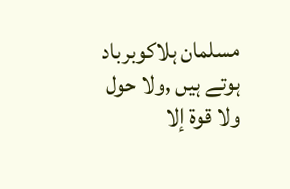مسلمان ہلاکوبرباد ہوتے ہیں ,ولا حول ولا قوۃ إلا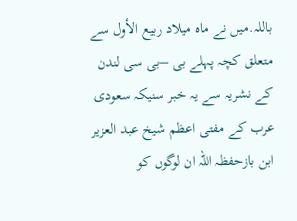باللہ.میں نے ماہ میلاد ربیع الأول سے متعلق کچہ پہلے بی –بی سی لندن کے نشریہ سے یہ خبر سنیکہ سعودی عرب کے مفتی اعظم شیخ عبد العزیر ابن بازحفظہ اللہ ان لوگوں کو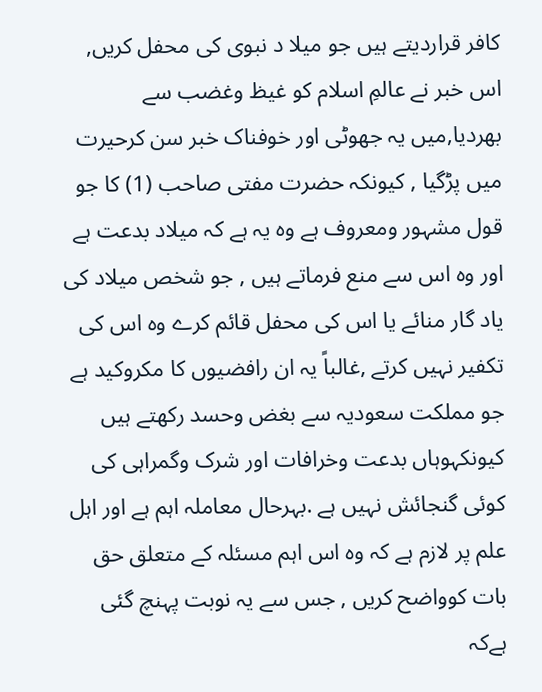کافر قراردیتے ہیں جو میلا د نبوی کی محفل کریں, اس خبر نے عالمِ اسلام کو غیظ وغضب سے بھردیا,میں یہ جھوٹی اور خوفناک خبر سن کرحیرت میں پڑگیا , کیونکہ حضرت مفتی صاحب (1) کا جو قول مشہور ومعروف ہے وہ یہ ہے کہ میلاد بدعت ہے اور وہ اس سے منع فرماتے ہیں , جو شخص میلاد کی یاد گار منائے یا اس کی محفل قائم کرے وہ اس کی تکفیر نہیں کرتے ,غالباً یہ ان رافضیوں کا مکروکید ہے جو مملکت سعودیہ سے بغض وحسد رکھتے ہیں کیونکہوہاں بدعت وخرافات اور شرک وگمراہی کی کوئی گنجائش نہیں ہے .بہرحال معاملہ اہم ہے اور اہل علم پر لازم ہے کہ وہ اس اہم مسئلہ کے متعلق حق بات کوواضح کریں , جس سے یہ نوبت پہنچ گئی ہےکہ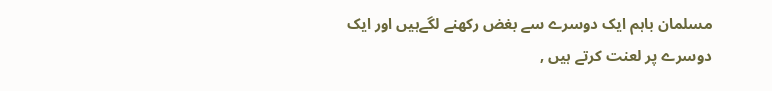مسلمان باہم ایک دوسرے سے بغض رکھنے لگےہیں اور ایک دوسرے پر لعنت کرتے ہیں ,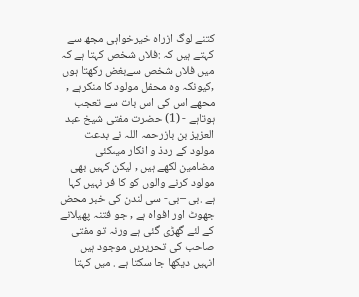کتنے لوگ ازراہ خیرخواہی مجھ سے کہتے ہیں کہ :فلاں شخص کہتا ہے کہ میں فلاں شخص سےبغض رکھتا ہوں ,کیونکہ وہ محفل مولود کا منکرہے , محھے اس کی اس بات سے تعجب ہوتاہے - (1) حضرت مفتی شیخ عبد العزیز بن بازرحمہ اللہ نے بدعت مولود کے ردذ و انکار میںکئی مضامین لکھے ہیں , لیکن کہیں بھی مولود کرنے والوں کو کا فر نہیں کہا ہے .بی –بی- سی لندن کی خبر محض جھوٹ اور افواہ ہے , جو فتنہ پھیلانے کے لئے گھڑی گئی ہے ورنہ تو مفتی صاحب کی تحریریں موجود ہیں انہیں دیکھا جا سکتا ہے . میں کہتا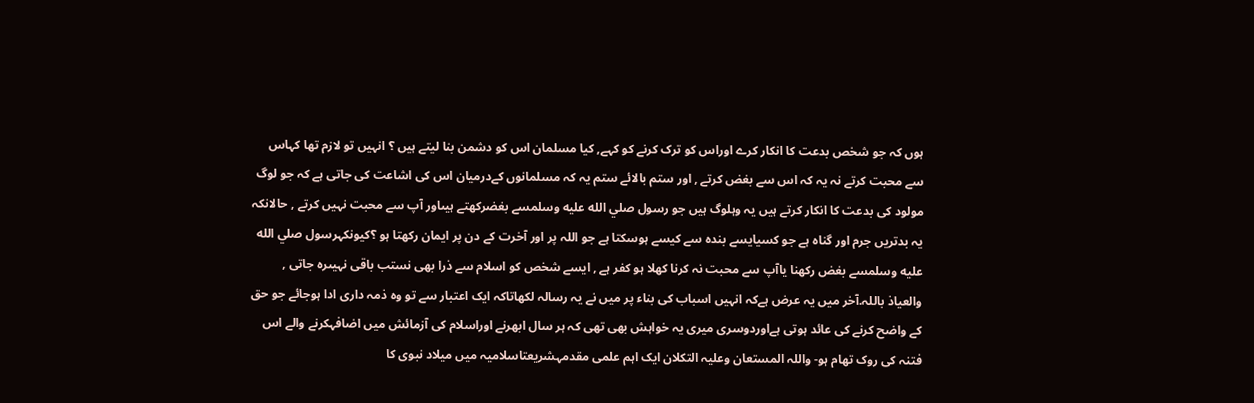ہوں کہ جو شخص بدعت کا انکار کرے اوراس کو ترک کرنے کو کہے, کیا مسلمان اس کو دشمن بنا لیتے ہیں ؟ انہیں تو لازم تھا کہاس سے محبت کرتے نہ یہ کہ اس سے بغض کرتے , اور ستم بالائے ستم یہ کہ مسلمانوں کےدرمیان اس کی اشاعت کی جاتی ہے کہ جو لوگ مولود کی بدعت کا انکار کرتے ہیں یہ وہلوگ ہیں جو رسول صلي الله عليه وسلمسے بغضرکھتے ہیںاور آپ سے محبت نہیں کرتے , حالانکہ یہ بدتریں جرم اور گناہ ہے جو کسیایسے بندہ سے کیسے ہوسکتا ہے جو اللہ پر اور آخرت کے دن پر ایمان رکھتا ہو ؟کیونکہرسول صلي الله عليه وسلمسے بغض رکھنا یاآپ سے محبت نہ کرنا کھلا ہو کفر ہے , ایسے شخص کو اسلام سے ذرا بھی نستب باقی نہیںرہ جاتی , والعیاذ باللہ.آخر میں یہ عرض ہےکہ انہیں اسباب کی بناء پر میں نے یہ رسالہ لکھاتاکہ ایک اعتبار سے تو وہ ذمہ داری ادا ہوجائے جو حق کے واضح کرنے کی عائد ہوتی ہےاوردوسری میری یہ خواہش بھی تھی کہ ہر سال ابھرنے اوراسلام کی آزمائش میں اضافہکرنے والے اس فتنہ کی روک تھام ہو- واللہ المستعان وعلیہ التکلان ایک اہم علمی مقدمہشریعتاسلامیہ میں میلاد نبوی کا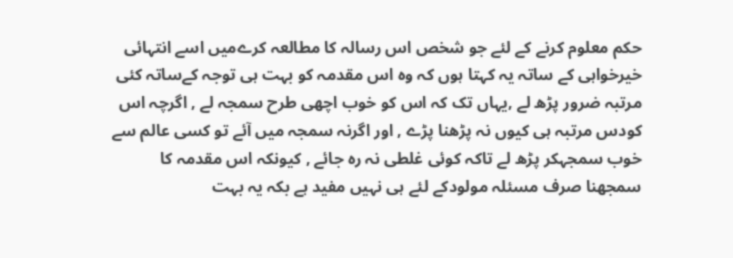حکم معلوم کرنے کے لئے جو شخص اس رسالہ کا مطالعہ کرےمیں اسے انتہائی خیرخواہی کے ساتہ یہ کہتا ہوں کہ وہ اس مقدمہ کو بہت ہی توجہ کےساتہ کئی مرتبہ ضرور پڑھ لے ,یہاں تک کہ اس کو خوب اچھی طرح سمجہ لے , اگرچہ اس کودس مرتبہ ہی کیوں نہ پڑھنا پڑے , اور اگرنہ سمجہ میں آئے تو کسی عالم سے خوب سمجہکر پڑھ لے تاکہ کوئی غلطی نہ رہ جائے , کیونکہ اس مقدمہ کا سمجھنا صرف مسئلہ مولودکے لئے ہی نہیں مفید ہے بکہ یہ بہت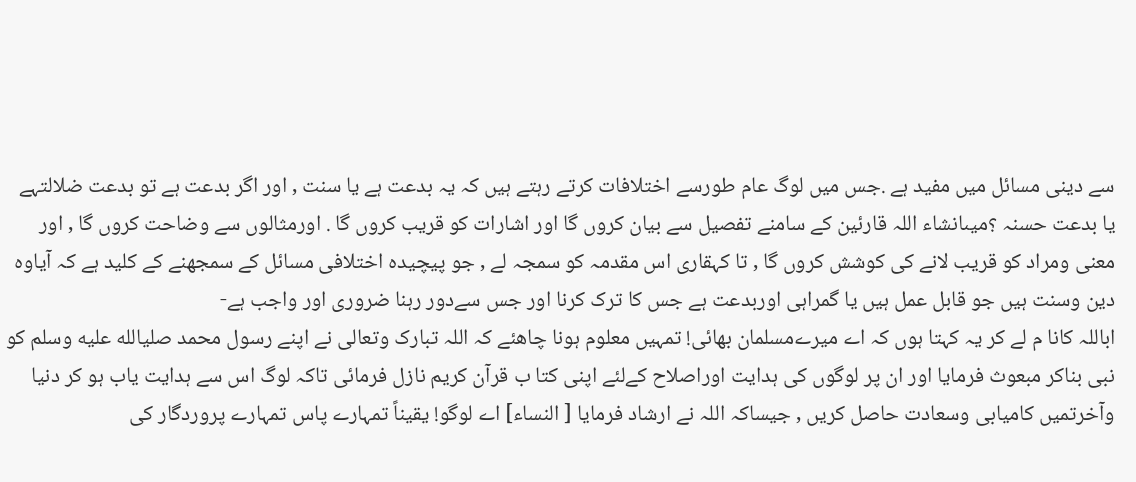سے دینی مسائل میں مفید ہے .جس میں لوگ عام طورسے اختلافات کرتے رہتے ہیں کہ یہ بدعت ہے یا سنت , اور اگر بدعت ہے تو بدعت ضلالتہے یا بدعت حسنہ ؟میںانشاء اللہ قارئین کے سامنے تفصیل سے بیان کروں گا اور اشارات کو قریب کروں گا . اورمثالوں سے وضاحت کروں گا , اور معنی ومراد کو قریب لانے کی کوشش کروں گا , تا کہقاری اس مقدمہ کو سمجہ لے , جو پیچیدہ اختلافی مسائل کے سمجھنے کے کلید ہے کہ آیاوہ دین وسنت ہیں جو قابل عمل ہیں یا گمراہی اوربدعت ہے جس کا ترک کرنا اور جس سےدور رہنا ضروری اور واجب ہے-
اباللہ کانا م لے کر یہ کہتا ہوں کہ اے میرےمسلمان بھائی! تمہیں معلوم ہونا چاھئے کہ اللہ تبارک وتعالی نے اپنے رسول محمد صليالله عليه وسلم کو نبی بناکر مبعوث فرمایا اور ان پر لوگوں کی ہدایت اوراصلاح کےلئے اپنی کتا ب قرآن کریم نازل فرمائی تاکہ لوگ اس سے ہدایت یاب ہو کر دنیا وآخرتمیں کامیابی وسعادت حاصل کریں , جیساکہ اللہ نے ارشاد فرمایا [ النساء] اے لوگو! یقیناً تمہارے پاس تمہارے پروردگار کی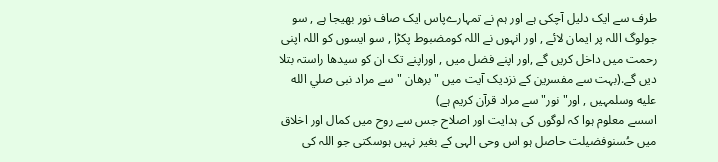طرف سے ایک دلیل آچکی ہے اور ہم نے تمہارےپاس ایک صاف نور بھیجا ہے , سو جولوگ اللہ پر ایمان لائے , اور انہوں نے اللہ کومضبوط پکڑا , سو ایسوں کو اللہ اپنی رحمت میں داخل کریں گے ,اور اپنے فضل میں , اوراپنے تک ان کو سیدھا راستہ بتلا دیں گے.(بہت سے مفسرین کے نزدیک آیت میں "برهان "سے مراد نبی صلي الله عليه وسلمہیں , اور"نور" سے مراد قرآن کریم ہے)
اسسے معلوم ہوا کہ لوگوں کی ہدایت اور اصلاح جس سے روح میں کمال اور اخلاق میں حُسنوفضیلت حاصل ہو اس وحی الہی کے بغیر نہیں ہوسکتی جو اللہ کی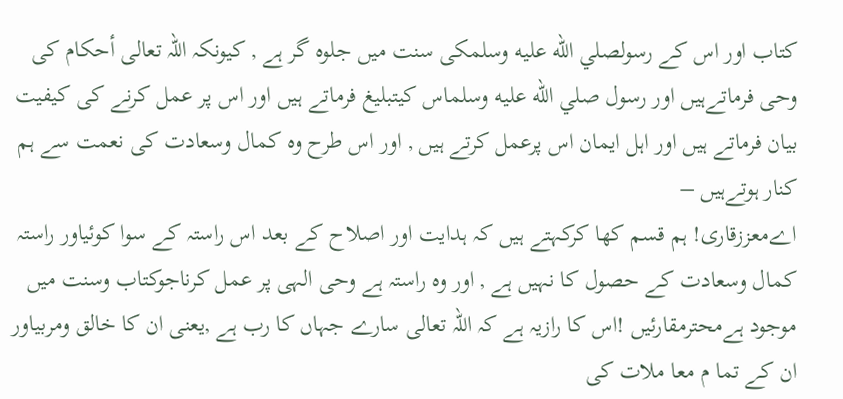کتاب اور اس کے رسولصلي الله عليه وسلمکی سنت میں جلوہ گر ہے , کیونکہ اللہ تعالى أحکام کی وحی فرماتےہیں اور رسول صلي الله عليه وسلماس کیتبلیغ فرماتے ہیں اور اس پر عمل کرنے کی کیفیت بیان فرماتے ہیں اور اہل ایمان اس پرعمل کرتے ہیں , اور اس طرح وہ کمال وسعادت کی نعمت سے ہم کنار ہوتےہیں –
اےمعززقاری! ہم قسم کھا کرکہتے ہیں کہ ہدایت اور اصلاح کے بعد اس راستہ کے سوا کوئیاور راستہ کمال وسعادت کے حصول کا نہیں ہے , اور وہ راستہ ہے وحی الہی پر عمل کرناجوکتاب وسنت میں موجود ہےمحترمقارئیں !اس کا رازیہ ہے کہ اللہ تعالى سارے جہاں کا رب ہے ,یعنی ان کا خالق ومربیاور ان کے تما م معا ملات کی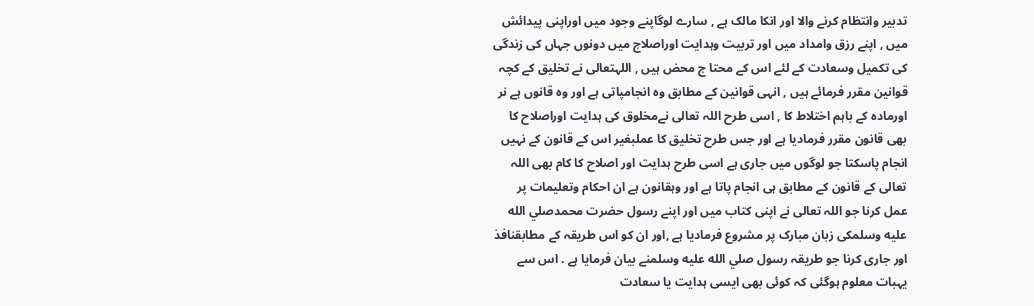تدبیر وانتظام کرنے والا اور انکا مالک ہے , سارے لوگاپنے وجود میں اوراپنی پیدائش میں , اپنے رزق وامداد میں اور تربیت وہدایت اوراصلاج میں دونوں جہاں کی زندگی کی تکمیل وسعادت کے لئے اس کے محتا ج محض ہیں , اللہتعالى نے تخلیق کے کچہ قوانین مقرر فرمائے ہیں , انہی قوانین کے مطابق وہ انجامپاتی ہے اور وہ قانوں ہے نر اورمادہ کے باہم اختلاط کا , اسی طرح اللہ تعالى نےمخلوق کی ہدایت اوراصلاح کا بھی قانون مقرر فرمادیا ہے اور جس طرح تخلیق کا عملبغیر اس کے قانون کے نہیں انجام پاسکتا جو لوگوں میں جاری ہے اسی طرح ہدایت اور اصلاح کا کام بھی اللہ تعالى کے قانون کے مطابق ہی انجام پاتا ہے اور وہقانون ہے ان احکام وتعلیمات پر عمل کرنا جو اللہ تعالى نے اپنی کتاب میں اور اپنے رسول حضرت محمدصلي الله عليه وسلمکی زبان مبارک پر مشروع فرمادیا ہے ,اور ان کو اس طریقہ کے مطابقنافذ اور جاری کرنا جو طریقہ رسول صلي الله عليه وسلمنے بیان فرمایا ہے . اس سے یہبات معلوم ہوگئی کہ کوئی بھی ایسی ہدایت یا سعادت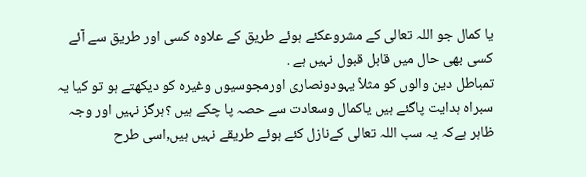یا کمال جو اللہ تعالى کے مشروعکئے ہوئے طریق کے علاوہ کسی اور طریق سے آئے کسی بھی حال میں قابل قبول نہیں ہے .
تمباطل دین والوں کو مثلاً یہودونصارى اورمجوسیوں وغیرہ کو دیکھتے ہو تو کیا یہ سبراہ ہدایت پاگئے ہیں یاکمال وسعادت سے حصہ پا چکے ہیں ؟ہرگز نہیں اور وجہ ظاہر ہےکہ یہ سب اللہ تعالى کےنازل کئے ہوئے طریقے نہیں ہیں,اسی طرح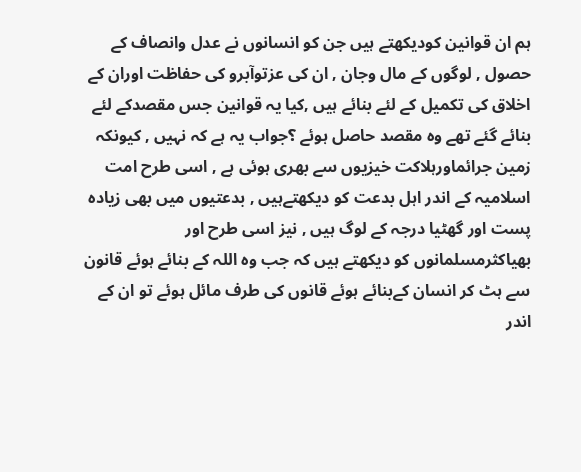ہم ان قوانین کودیکھتے ہیں جن کو انسانوں نے عدل وانصاف کے حصول , لوگوں کے مال وجان , ان کی عزتوآبرو کی حفاظت اوران کے اخلاق کی تکمیل کے لئے بنائے ہیں ,کیا یہ قوانین جس مقصدکے لئے بنائے گئے تھے وہ مقصد حاصل ہوئے ؟جواب یہ ہے کہ نہیں , کیونکہ زمین جرائماورہلاکت خیزیوں سے بھری ہوئی ہے , اسی طرح امت اسلامیہ کے اندر اہل بدعت کو دیکھتےہیں , بدعتیوں میں بھی زیادہ پست اور گھٹیا درجہ کے لوگ ہیں , نیز اسی طرح اور بھیاکثرمسلمانوں کو دیکھتے ہیں کہ جب وہ اللہ کے بنائے ہوئے قانون سے ہٹ کر انسان کےبنائے ہوئے قانوں کی طرف مائل ہوئے تو ان کے اندر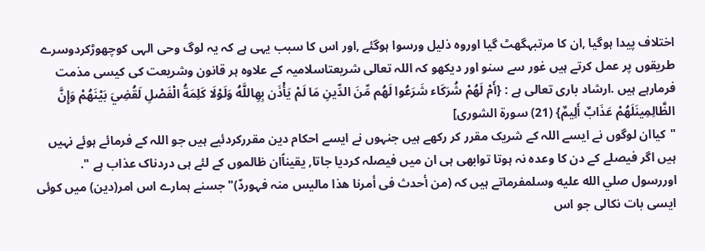اختلاف پیدا ہوگیا ,ان کا مرتبہگھٹ گیا اوروہ ذلیل ورسوا ہوگئے ,اور اس کا سبب یہی ہے کہ یہ لوگ وحی الہی کوچھوڑکردوسرے طریقوں پر عمل کرتے ہیں غور سے سنو اور دیکھو کہ اللہ تعالى شریعتاسلامیہ کے علاوہ ہر قانون وشریعت کی کیسی مذمت فرمارہے ہیں .ارشاد باری تعالى ہے : {أَمْ لَهُمْ شُرَكَاء شَرَعُوا لَهُم مِّنَ الدِّينِ مَا لَمْ يَأْذَن بِهِاللَّهُ وَلَوْلَا كَلِمَةُ الْفَصْلِ لَقُضِيَ بَيْنَهُمْ وَإِنَّ الظَّالِمِينَلَهُمْ عَذَابٌ أَلِيمٌ} (21) سورة الشورى]
"کیاان لوگوں نے ایسے اللہ کے شریک مقرر کر رکھے ہیں جنہوں نے ایسے احکام دین مقررکردئیے ہیں جو اللہ کے فرمائے ہوئے نہیں ہیں اگر فیصلے کے دن کا وعدہ نہ ہوتا توابھی ہی ان میں فیصلہ کردیا جاتا, یقیناًان ظالموں کے لئے ہی دردناک عذاب ہے ".
اوررسول صلي الله عليه وسلمفرماتے ہیں کہ (من أحدث فی أمرنا ھذا مالیس منہ فہوردّ)" جسنے ہمارے اس امر(دین) میں کوئی ایسی بات نکالی جو اس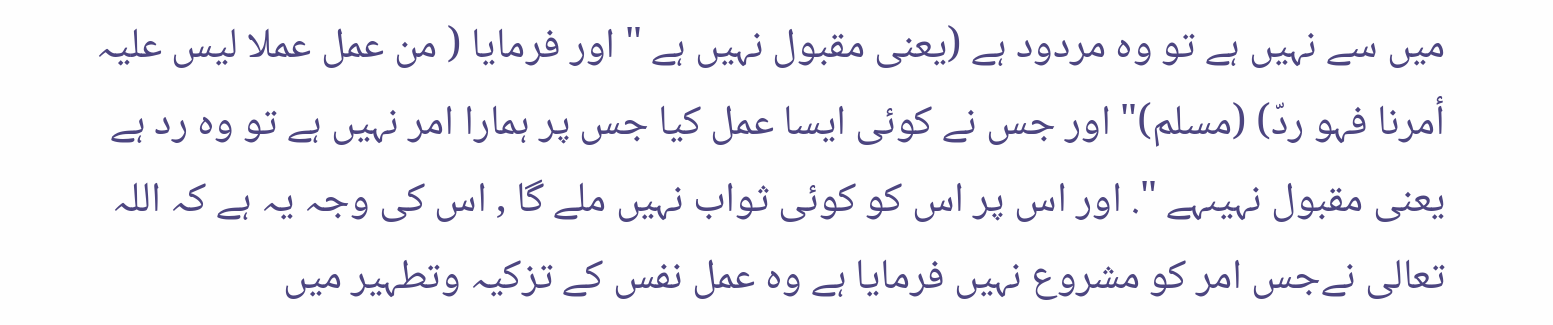میں سے نہیں ہے تو وہ مردود ہے (یعنی مقبول نہیں ہے " اور فرمایا ( من عمل عملا لیس علیہ أمرنا فہو ردّ) (مسلم)" اور جس نے کوئی ایسا عمل کیا جس پر ہمارا امر نہیں ہے تو وہ رد ہے یعنی مقبول نہیںہے ". اور اس پر اس کو کوئی ثواب نہیں ملے گا , اس کی وجہ یہ ہے کہ اللہ تعالى نےجس امر کو مشروع نہیں فرمایا ہے وہ عمل نفس کے تزکیہ وتطہیر میں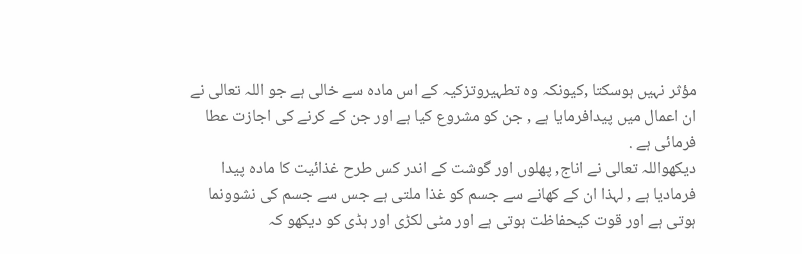مؤثر نہیں ہوسکتا ,کیونکہ وہ تطہیروتزکیہ کے اس مادہ سے خالی ہے جو اللہ تعالى نے ان اعمال میں پیدافرمایا ہے , جن کو مشروع کیا ہے اور جن کے کرنے کی اجازت عطا فرمائی ہے .
دیکھواللہ تعالى نے اناج, پھلوں اور گوشت کے اندر کس طرح غذائیت کا مادہ پیدا فرمادیا ہے , لہذا ان کے کھانے سے جسم کو غذا ملتی ہے جس سے جسم کی نشوونما ہوتی ہے اور قوت کیحفاظت ہوتی ہے اور مٹی لکڑی اور ہڈی کو دیکھو کہ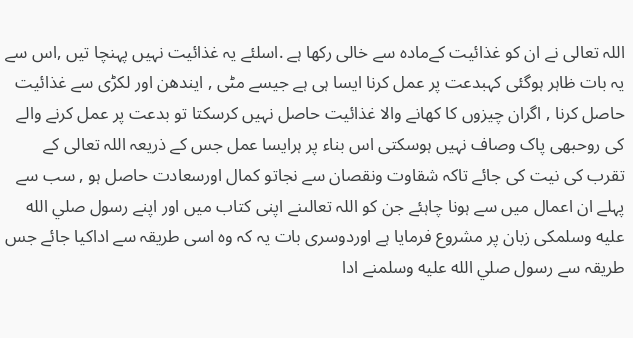اللہ تعالی نے ان کو غذائیت کےمادہ سے خالی رکھا ہے .اسلئے یہ غذائیت نہیں پہنچا تیں ,اس سے یہ بات ظاہر ہوگئی کہبدعت پر عمل کرنا ایسا ہی ہے جیسے مٹی , ایندھن اور لکڑی سے غذائیت حاصل کرنا , اگران چیزوں کا کھانے والا غذائیت حاصل نہیں کرسکتا تو بدعت پر عمل کرنے والے کی روحبھی پاک وصاف نہیں ہوسکتی اس بناء پر ہرایسا عمل جس کے ذریعہ اللہ تعالى کے تقرب کی نیت کی جائے تاکہ شقاوت ونقصان سے نجاتو کمال اورسعادت حاصل ہو , سب سے پہلے ان اعمال میں سے ہونا چاہئے جن کو اللہ تعالىنے اپنی کتاب میں اور اپنے رسول صلي الله عليه وسلمکی زبان پر مشروع فرمایا ہے اوردوسری بات یہ کہ وہ اسی طریقہ سے اداکیا جائے جس طریقہ سے رسول صلي الله عليه وسلمنے ادا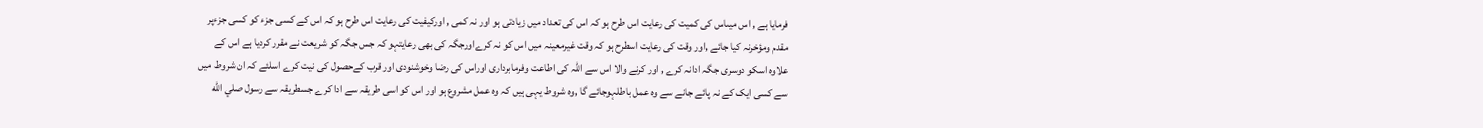فرمایا ہے , اس میںاس کی کمیت کی رعایت اس طرح ہو کہ اس کی تعداد میں زیادتی ہو اور نہ کمی , اورکیفیت کی رعایت اس طرح ہو کہ اس کے کسی جزء کو کسی جزءپر مقدم ومؤخرنہ کیا جائے ,اور وقت کی رعایت اسطرح ہو کہ وقت غیرمعینہ میں اس کو نہ کرےاورجگہ کی بھی رعایتہو کہ جس جگہ کو شریعت نے مقرر کردیا ہے اس کے علاوہ اسکو دوسری جگہ ادانہ کرے , اور کرنے والا اس سے اللہ کی اطاعت وفرمابرداری اوراس کی رضا وخوشنودی اور قرب کےحصول کی نیت کرے اسلئے کہ ان شروط میں سے کسی ایک کے نہ پائے جانے سے وہ عمل باطلہوجائے گا ,وہ شروط یہی ہیں کہ وہ عمل مشروع ہو اور اس کو اسی طریقہ سے ادا کرے جسطریقہ سے رسول صلي الله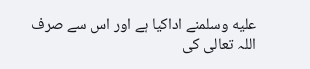عليه وسلمنے اداکیا ہے اور اس سے صرف اللہ تعالی کی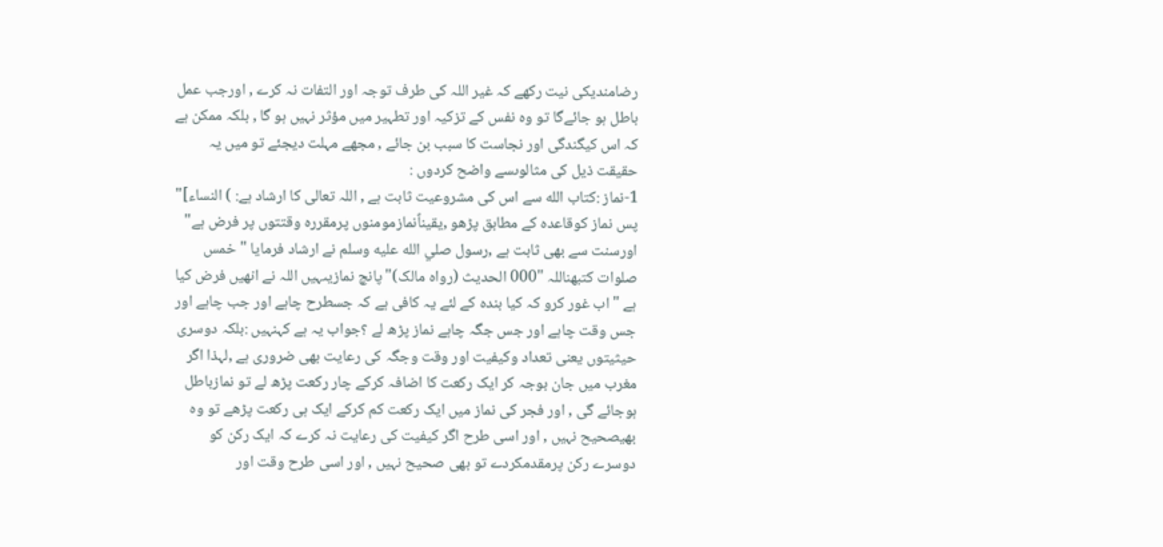رضامندیکی نیت رکھے کہ غیر اللہ کی طرف توجہ اور التفات نہ کرے , اورجب عمل باطل ہو جائےگا تو وہ نفس کے تزکیہ اور تطہیر میں مؤثر نہیں ہو گا , بلکہ ممکن ہے کہ اس کیگندگی اور نجاست کا سبب بن جائے , مجھے مہلت دیجئے تو میں یہ حقیقت ذیل کی مثالوںسے واضح کردوں :
1-نماز :كتاب الله سے اس کی مشروعیت ثابت ہے , اللہ تعالى کا ارشاد ہے: ) النساء]" پس نماز کوقاعدہ کے مطابق پڑھو ,یقیناًنمازمومنوں پرمقررہ وقتتوں پر فرض ہے"
اورسنت سے بھی ثابت ہے ,رسول صلي الله عليه وسلم نے ارشاد فرمایا " خمس صلوات کتبھناللہ "000 الحدیث (رواہ مالک)"پانچ نمازیںہیں اللہ نے انھیں فرض کیا ہے " اب غور کرو کہ کیا بندہ کے لئے یہ کافی ہے کہ جسطرح چاہے اور جب چاہے اور جس وقت چاہے اور جس جگہ چاہے نماز پڑھ لے ؟جواب یہ ہے کہنہیں :بلكہ دوسری حیثیتوں یعنی تعداد وکیفیت اور وقت وجگہ کی رعایت بھی ضروری ہے ,لہذا اگر مغرب میں جان بوجہ کر ایک رکعت کا اضافہ کرکے چار رکعت پڑھ لے تو نمازباطل ہوجائے گی , اور فجر کی نماز میں ایک رکعت کم کرکے ایک ہی رکعت پڑھے تو وہ بھیصحیح نہیں , اور اسی طرح اگر کیفیت کی رعایت نہ کرے کہ ایک رکن کو دوسرے رکن پرمقدمکردے تو بھی صحیح نہیں , اور اسی طرح وقت اور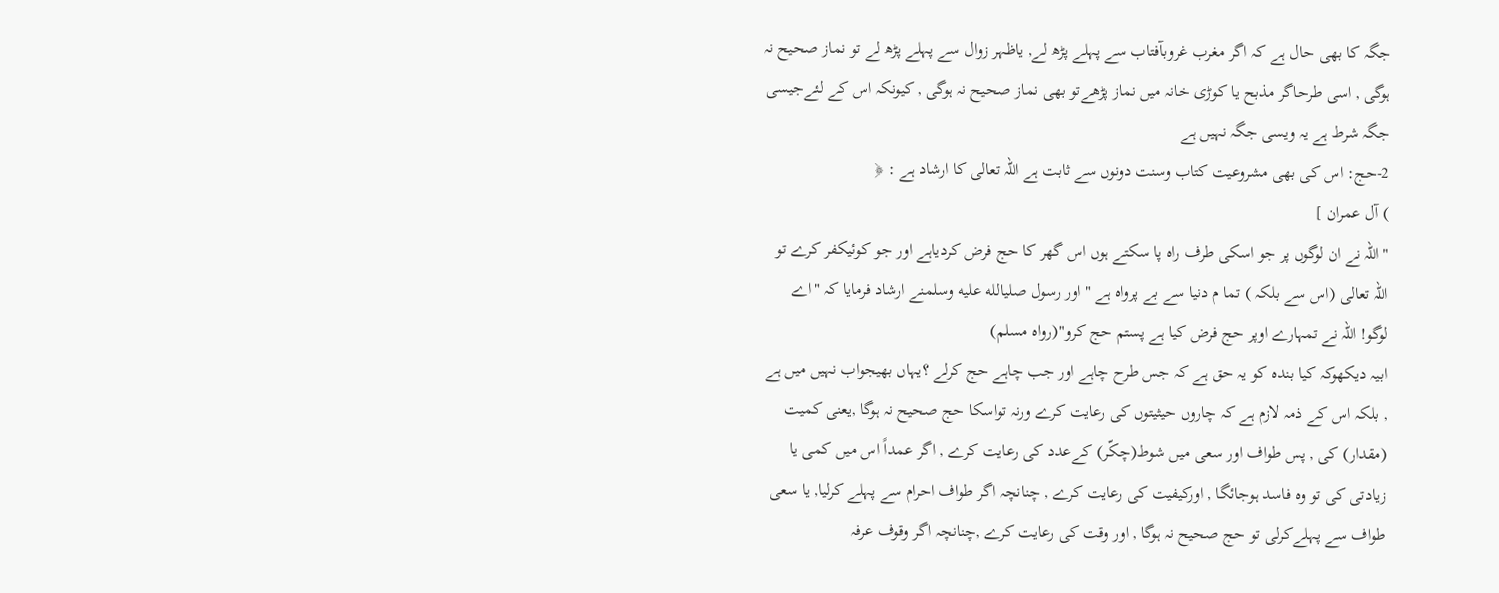جگہ کا بھی حال ہے کہ اگر مغرب غروبآفتاب سے پہلے پڑھ لے, یاظہر زوال سے پہلے پڑھ لے تو نماز صحیح نہ ہوگی , اسی طرحاگر مذبح یا کوڑی خانہ میں نماز پڑھےتو بھی نماز صحیح نہ ہوگی , کیونکہ اس کے لئےجیسی جگہ شرط ہے یہ ویسی جگہ نہیں ہے
2-حج: اس کی بھی مشروعیت کتاب وسنت دونوں سے ثابت ہے اللہ تعالى کا ارشاد ہے : ﴿
) آل عمران ]
"اللہ نے ان لوگوں پر جو اسکی طرف راہ پا سکتے ہوں اس گھر کا حج فرض کردیاہے اور جو کوئیکفر کرے تو اللہ تعالى (اس سے بلکہ ) تما م دنیا سے بے پرواہ ہے " اور رسول صليالله عليه وسلمنے ارشاد فرمایا کہ "اے لوگو! اللہ نے تمہارے اوپر حج فرض کیا ہے پستم حج کرو"(رواہ مسلم)
ابیہ دیکھوکہ کیا بندہ کو یہ حق ہے کہ جس طرح چاہے اور جب چاہے حج کرلے ؟یہاں بھیجواب نہیں میں ہے , بلکہ اس کے ذمہ لازم ہے کہ چاروں حیثیتوں کی رعایت کرے ورنہ تواسکا حج صحیح نہ ہوگا ,یعنی کمیت (مقدار) کی , پس طواف اور سعی میں شوط(چکّر) کےعدد کی رعایت کرے , اگر عمداً اس میں کمی یا زیادتی کی تو وہ فاسد ہوجائگا , اورکیفیت کی رعایت کرے , چنانچہ اگر طواف احرام سے پہلے کرلیا, یا سعی طواف سے پہلےکرلی تو حج صحیح نہ ہوگا , اور وقت کی رعایت کرے ,چنانچہ اگر وقوف عرفہ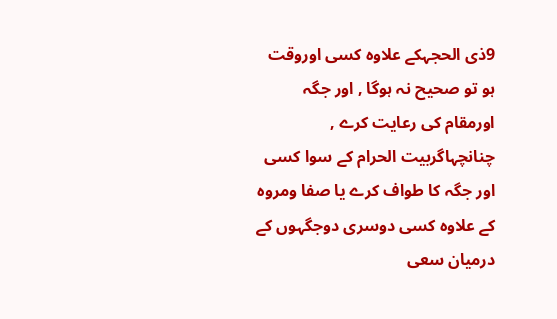9ذی الحجہکے علاوہ کسی اوروقت ہو تو صحیح نہ ہوگا , اور جگہ اورمقام کی رعایت کرے , چنانچہاگربیت الحرام کے سوا کسی اور جگہ کا طواف کرے یا صفا ومروہ کے علاوہ کسی دوسری دوجگہوں کے درمیان سعی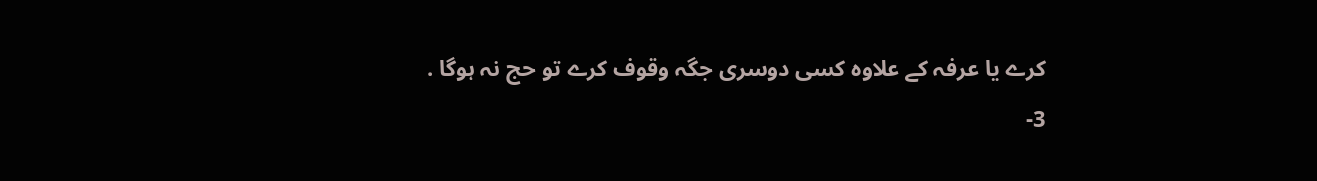کرے یا عرفہ کے علاوہ کسی دوسری جگہ وقوف کرے تو حج نہ ہوگا .
3-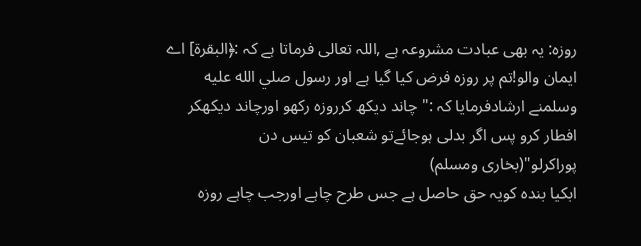روزہ: یہ بھی عبادت مشروعہ ہے ,اللہ تعالى فرماتا ہے کہ :﴿البقرة] اے ایمان والو!تم پر روزہ فرض کیا گیا ہے اور رسول صلي الله عليه وسلمنے ارشادفرمایا کہ :" چاند دیکھ کرروزہ رکھو اورچاند دیکھکر افطار کرو پس اگر بدلی ہوجائےتو شعبان کو تیس دن پوراکرلو"(بخاری ومسلم)
ابکیا بندہ کویہ حق حاصل ہے جس طرح چاہے اورجب چاہے روزہ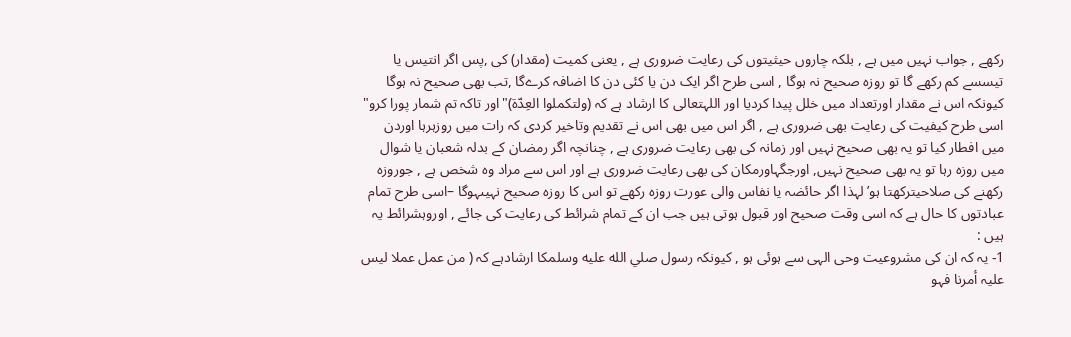رکھے , جواب نہیں میں ہے , بلکہ چاروں حیثیتوں کی رعایت ضروری ہے , یعنی کمیت (مقدار) کی ,پس اگر انتیس یا تیسسے کم رکھے گا تو روزہ صحیح نہ ہوگا , اسی طرح اگر ایک دن یا کئی دن کا اضافہ کرےگا ,تب بھی صحیح نہ ہوگا کیونکہ اس نے مقدار اورتعداد میں خلل پیدا کردیا اور اللہتعالى کا ارشاد ہے کہ (ولتکملوا العِدّۃ)"اور تاکہ تم شمار پورا کرو" اسی طرح کیفیت کی رعایت بھی ضروری ہے , اگر اس میں بھی اس نے تقدیم وتاخیر کردی کہ رات میں روزہرہا اوردن میں افطار کیا تو یہ بھی صحیح نہیں اور زمانہ کی بھی رعایت ضروری ہے , چنانچہ اگر رمضان کے بدلہ شعبان یا شوال میں روزہ رہا تو یہ بھی صحیح نہیں, اورجگہاورمکان کی بھی رعایت ضروری ہے اور اس سے مراد وہ شخص ہے , جوروزہ رکھنے کی صلاحیترکھتا ہو’ لہذا اگر حائضہ یا نفاس والی عورت روزہ رکھے تو اس کا روزہ صحیح نہیںہوگا –اسی طرح تمام عبادتوں کا حال ہے کہ اسی وقت صحیح اور قبول ہوتی ہیں جب ان کے تمام شرائط کی رعایت کی جائے , اوروہشرائط یہ ہیں :
1- يہ کہ ان کی مشروعیت وحی الہی سے ہوئی ہو , کیونکہ رسول صلي الله عليه وسلمکا ارشادہے کہ ( من عمل عملا لیس علیہ أمرنا فہو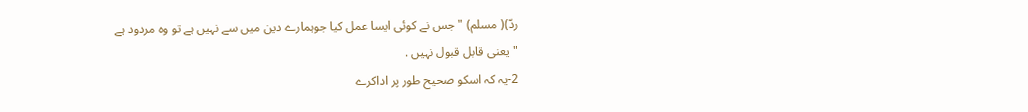ردّ)( مسلم) "جس نے کوئی ایسا عمل کیا جوہمارے دین میں سے نہیں ہے تو وہ مردود ہے " یعنی قابل قبول نہیں .
2-یہ کہ اسکو صحیح طور پر اداکرے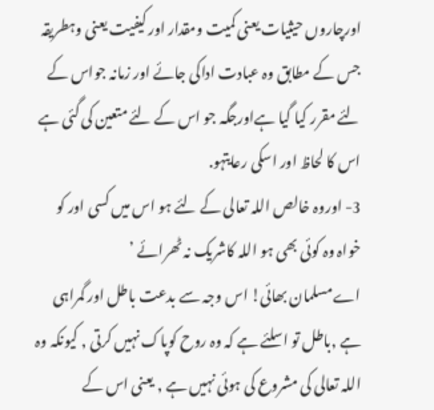اورچاروں حیثیات یعنی کمیت ومقدار اور کیفیت یعنی وہطریقہ جس کے مطابق وہ عبادت اداکی جائے اور زمانہ جواس کے لئے مقرر کیا گیا ہےاورجگہ جو اس کے لئے متعین کی گئی ہے اس کا لحاظ اور اسکی رعایتہو.
3- اوروہ خالص اللہ تعالى کے لئے ہو اس میں کسی اور کو خواہ وہ کوئی بھی ہو اللہ کاشریک نہ ٹھرائے ’
اےمسلمان بھائی! اس وجہ سے بدعت باطل اور گمراہی ہے ,باطل تو اسلئے ہے کہ وہ روح کوپاک نہیں کرتی , کیونکہ وہ اللہ تعالى کی مشروع کی ہوئی نہیں ہے , یعنی اس کے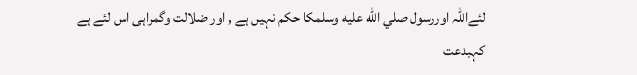لئےاللہ اوررسول صلي الله عليه وسلمکا حکم نہیں ہے , اور ضلالت وگمراہی اس لئے ہے کہبدعت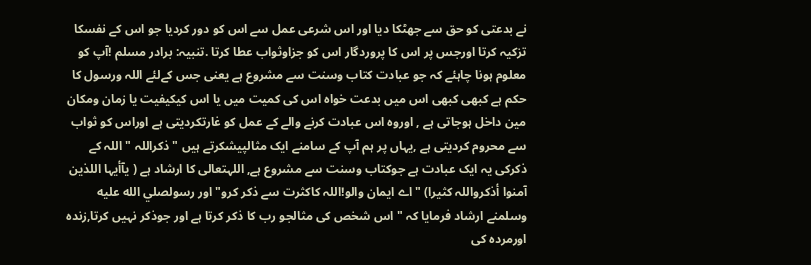نے بدعتی کو حق سے جھٹکا دیا اور اس شرعی عمل سے اس کو دور کردیا جو اس کے نفسکا تزکیہ کرتا اورجس پر اس کا پروردگار اس کو جزاوثواب عطا کرتا .تنبیہ: برادر مسلم !آپ کو معلوم ہونا چاہئے کہ جو عبادت کتاب وسنت سے مشروع ہے یعنی جس کےلئے اللہ ورسول کا حکم ہے کبھی کبھی اس میں بدعت خواہ اس کی کمیت میں یا اس کیکیفیت یا زمان ومکان مین داخل ہوجاتی ہے , اوروہ اس عبادت کرنے والے کے عمل کو غارتکردیتی ہے اوراس کو ثواب سے محروم کردیتی ہے ,یہاں پر ہم آپ کے سامنے ایک مثالپیشکرتے ہیں " ذکراللہ " اللہ کے ذکرکی یہ ایک عبادت ہے جوکتاب وسنت سے مشروع ہے, اللہتعالى کا ارشاد ہے ( یآأیہا اللذین آمنوا أذکرواللہ کثیرا) "اے ایمان والو!اللہ کاکثرت سے ذکر کرو" اور رسولصلي الله عليه وسلمنے ارشاد فرمایا کہ " اس شخص کی مثالجو رب کا ذکر کرتا ہے اور جوذکر نہیں کرتا,زندہ اورمردہ کی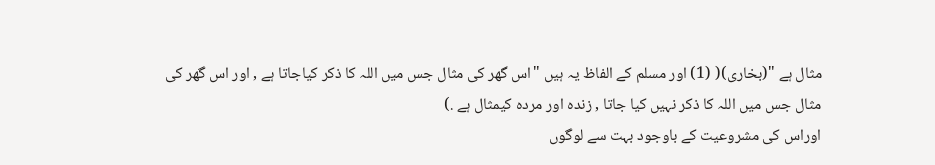مثال ہے "(بخاری)( (1) اور مسلم کے الفاظ یہ ہیں "اس گھر کی مثال جس میں اللہ کا ذکر کیاجاتا ہے , اور اس گھر کی مثال جس میں اللہ کا ذکر نہیں کیا جاتا , زندہ اور مردہ کیمثال ہے .)
اوراس کی مشروعیت کے باوجود بہت سے لوگوں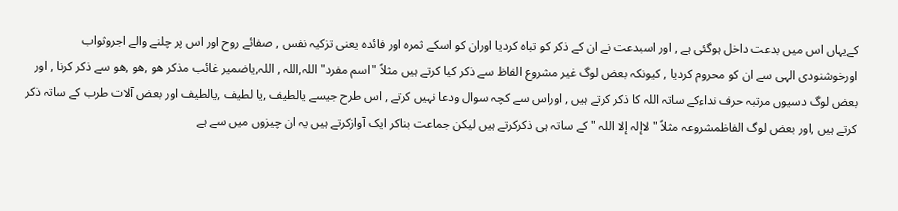کےیہاں اس میں بدعت داخل ہوگئی ہے , اور اسبدعت نے ان کے ذکر کو تباہ کردیا اوران کو اسکے ثمرہ اور فائدہ یعنی تزکیہ نفس , صفائے روح اور اس پر چلنے والے اجروثواب اورخوشنودی الہی سے ان کو محروم کردیا , کیونکہ بعض لوگ غیر مشروع الفاظ سے ذکر کیا کرتے ہیں مثلاً "اسم مفرد" اللہ,اللہ , اللہ,یاضمیر غائب مذکر ھو ,ھو ,ھو سے ذکر کرنا , اور بعض لوگ دسیوں مرتبہ حرف نداءکے ساتہ اللہ کا ذکر کرتے ہیں , اوراس سے کچہ سوال ودعا نہیں کرتے , اس طرح جیسے یالطیف ,یا لطیف ,یالطیف اور بعض آلات طرب کے ساتہ ذکر کرتے ہیں ,اور بعض لوگ الفاظمشروعہ مثلاً " لاإلہ إلا اللہ " کے ساتہ ہی ذکرکرتے ہیں لیکن جماعت بناکر ایک آوازکرتے ہیں یہ ان چیزوں میں سے ہے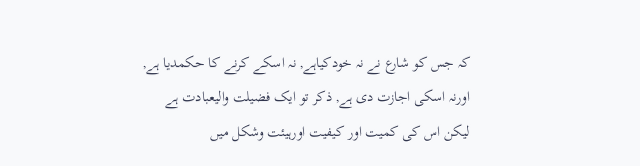کہ جس کو شارع نے نہ خودکیاہے, نہ اسکے کرنے کا حکمدیا ہے,
اورنہ اسکی اجازت دی ہے, ذکر تو ایک فضیلت والیعبادت ہے
لیکن اس کی کمیت اور کیفیت اورہیئت وشکل میں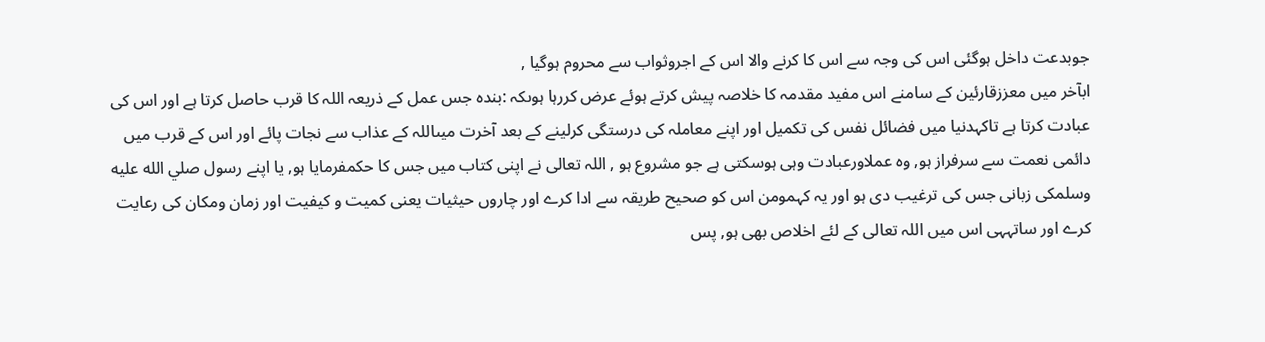جوبدعت داخل ہوگئی اس کی وجہ سے اس کا کرنے والا اس کے اجروثواب سے محروم ہوگیا ,
ابآخر میں معززقارئین کے سامنے اس مفید مقدمہ کا خلاصہ پیش کرتے ہوئے عرض کررہا ہوںکہ :بندہ جس عمل کے ذریعہ اللہ کا قرب حاصل کرتا ہے اور اس کی عبادت کرتا ہے تاکہدنیا میں فضائل نفس کی تکمیل اور اپنے معاملہ کی درستگی کرلینے کے بعد آخرت میںاللہ کے عذاب سے نجات پائے اور اس کے قرب میں دائمی نعمت سے سرفراز ہو, وہ عملاورعبادت وہی ہوسکتی ہے جو مشروع ہو , اللہ تعالى نے اپنی کتاب میں جس کا حکمفرمایا ہو, یا اپنے رسول صلي الله عليه وسلمکی زبانی جس کی ترغیب دی ہو اور یہ کہمومن اس کو صحیح طریقہ سے ادا کرے اور چاروں حیثیات یعنی کمیت و کیفیت اور زمان ومکان کی رعایت کرے اور ساتہہی اس میں اللہ تعالى کے لئے اخلاص بھی ہو, پس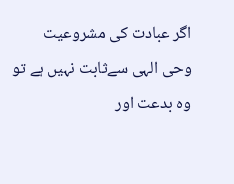اگر عبادت کی مشروعیت وحی الہی سےثابت نہیں ہے تو وہ بدعت اور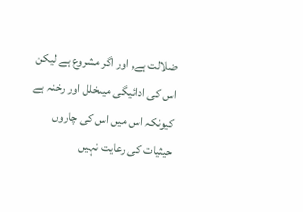ضلالت ہے, اور اگر مشروع ہے لیکن اس کی ادائیگی میںخلل اور رخنہ ہے کیونکہ اس میں اس کی چاروں حیثیات کی رعایت نہیں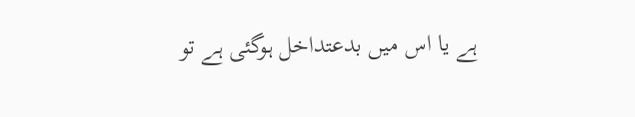ہے یا اس میں بدعتداخل ہوگئی ہے تو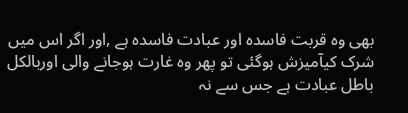بھی وہ قربت فاسدہ اور عبادت فاسدہ ہے ,اور اگر اس میں شرک کیآمیزش ہوگئی تو پھر وہ غارت ہوجانے والی اوربالکل باطل عبادت ہے جس سے نہ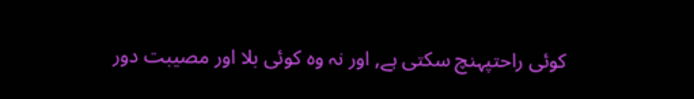کوئی راحتپہنچ سکتی ہے, اور نہ وہ کوئی بلا اور مصیبت دور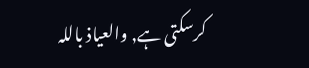کرسکتی ہے, والعیاذ باللہ